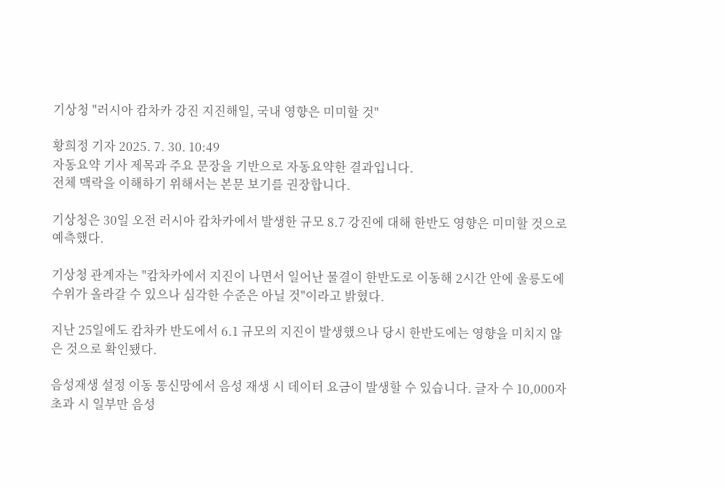기상청 "러시아 캄차카 강진 지진해일, 국내 영향은 미미할 것"

황희정 기자 2025. 7. 30. 10:49
자동요약 기사 제목과 주요 문장을 기반으로 자동요약한 결과입니다.
전체 맥락을 이해하기 위해서는 본문 보기를 권장합니다.

기상청은 30일 오전 러시아 캄차카에서 발생한 규모 8.7 강진에 대해 한반도 영향은 미미할 것으로 예측했다.

기상청 관계자는 "캄차카에서 지진이 나면서 일어난 물결이 한반도로 이동해 2시간 안에 울릉도에 수위가 올라갈 수 있으나 심각한 수준은 아닐 것"이라고 밝혔다.

지난 25일에도 캄차카 반도에서 6.1 규모의 지진이 발생했으나 당시 한반도에는 영향을 미치지 않은 것으로 확인됐다.

음성재생 설정 이동 통신망에서 음성 재생 시 데이터 요금이 발생할 수 있습니다. 글자 수 10,000자 초과 시 일부만 음성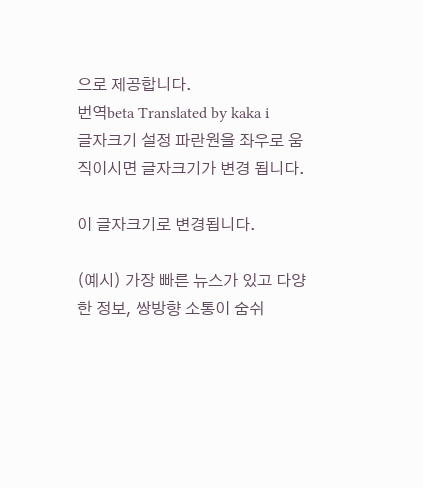으로 제공합니다.
번역beta Translated by kaka i
글자크기 설정 파란원을 좌우로 움직이시면 글자크기가 변경 됩니다.

이 글자크기로 변경됩니다.

(예시) 가장 빠른 뉴스가 있고 다양한 정보, 쌍방향 소통이 숨쉬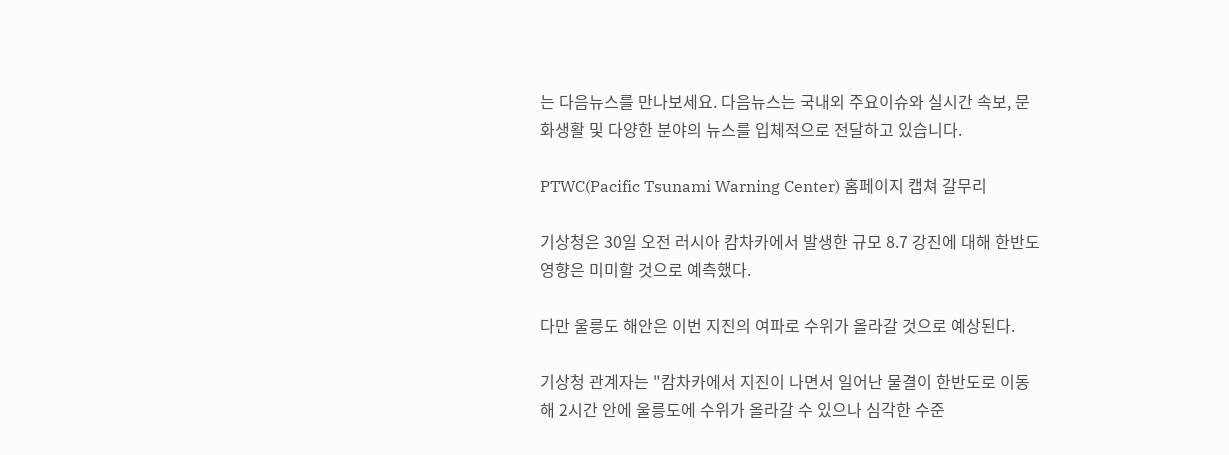는 다음뉴스를 만나보세요. 다음뉴스는 국내외 주요이슈와 실시간 속보, 문화생활 및 다양한 분야의 뉴스를 입체적으로 전달하고 있습니다.

PTWC(Pacific Tsunami Warning Center) 홈페이지 캡쳐 갈무리

기상청은 30일 오전 러시아 캄차카에서 발생한 규모 8.7 강진에 대해 한반도 영향은 미미할 것으로 예측했다.

다만 울릉도 해안은 이번 지진의 여파로 수위가 올라갈 것으로 예상된다.

기상청 관계자는 "캄차카에서 지진이 나면서 일어난 물결이 한반도로 이동해 2시간 안에 울릉도에 수위가 올라갈 수 있으나 심각한 수준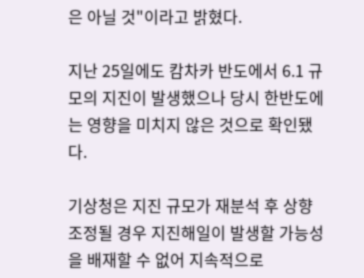은 아닐 것"이라고 밝혔다.

지난 25일에도 캄차카 반도에서 6.1 규모의 지진이 발생했으나 당시 한반도에는 영향을 미치지 않은 것으로 확인됐다.

기상청은 지진 규모가 재분석 후 상향 조정될 경우 지진해일이 발생할 가능성을 배재할 수 없어 지속적으로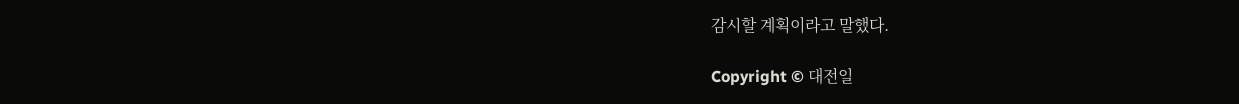감시할 계획이라고 말했다.

Copyright © 대전일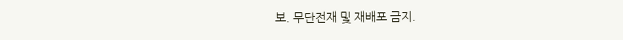보. 무단전재 및 재배포 금지.